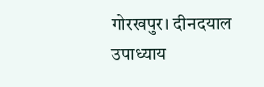गोरखपुर। दीनदयाल उपाध्याय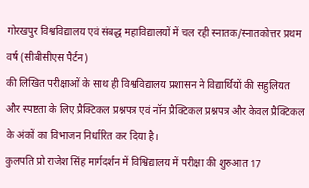गोरखपुर विश्वविद्यालय एवं संबद्ध महाविद्यालयों में चल रही स्नातक/स्नातकोत्तर प्रथम वर्ष (सीबीसीएस पैर्टन)
की लिखित परीक्षाओं के साथ ही विश्वविद्यालय प्रशासन ने विद्यार्थियों की सहुलियत और स्पष्टता के लिए प्रैक्टिकल प्रश्नपत्र एवं नॉन प्रैक्टिकल प्रश्नपत्र और केवल प्रैक्टिकल के अंकों का विभाजन निर्धारित कर दिया है।
कुलपति प्रो राजेश सिंह मार्गदर्शन में विश्विद्यालय में परीक्षा की शुरुआत 17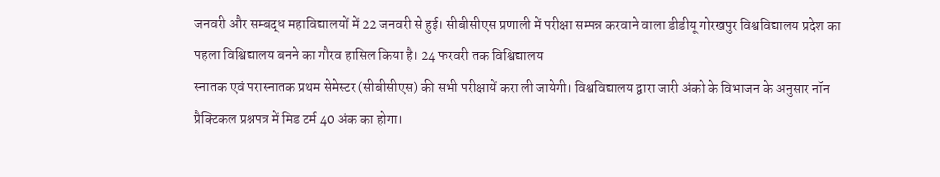जनवरी और सम्बद्ध महाविद्यालयों में 22 जनवरी से हुई। सीबीसीएस प्रणाली में परीक्षा सम्पन्न करवाने वाला डीडीयू गोरखपुर विश्वविद्यालय प्रदेश का पहला विश्विद्यालय बनने का गौरव हासिल किया है। 24 फरवरी तक विश्विद्यालय
स्नातक एवं परास्नातक प्रथम सेमेस्टर (सीबीसीएस) की सभी परीक्षायें करा ली जायेगी। विश्वविद्यालय द्वारा जारी अंको के विभाजन के अनुसार नॉन प्रैक्टिकल प्रश्नपत्र में मिड टर्म 40 अंक का होगा।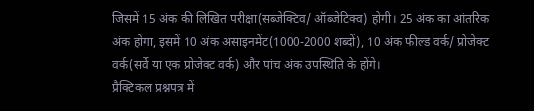जिसमें 15 अंक की लिखित परीक्षा(सब्जेक्टिव/ ऑब्जेटिक्व) होगी। 25 अंक का आंतरिक अंक होगा, इसमें 10 अंक असाइनमेंट(1000-2000 शब्दों), 10 अंक फील्ड वर्क/ प्रोजेक्ट वर्क(सर्वे या एक प्रोजेक्ट वर्क) और पांच अंक उपस्थिति के होंगे।
प्रैक्टिकल प्रश्नपत्र में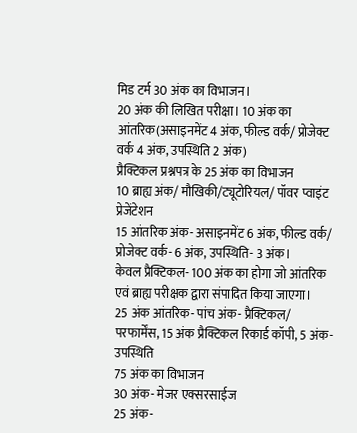मिड टर्म 30 अंक का विभाजन।
20 अंक की लिखित परीक्षा। 10 अंक का आंतरिक(असाइनमेंट 4 अंक, फील्ड वर्क/ प्रोजेक्ट वर्क 4 अंक, उपस्थिति 2 अंक)
प्रैक्टिकल प्रश्नपत्र के 25 अंक का विभाजन
10 ब्राह्य अंक/ मौखिकी/ट्यूटोरियल/ पॉवर प्वाइंट प्रेजेंटेशन
15 आंतरिक अंक- असाइनमेंट 6 अंक, फील्ड वर्क/ प्रोजेक्ट वर्क- 6 अंक, उपस्थिति- 3 अंक।
केवल प्रैक्टिकल- 100 अंक का होगा जो आंतरिक एवं ब्राह्य परीक्षक द्वारा संपादित किया जाएगा।
25 अंक आंतरिक- पांच अंक- प्रैक्टिकल/ परफार्मेंस, 15 अंक प्रैक्टिकल रिकार्ड कॉपी, 5 अंक- उपस्थिति
75 अंक का विभाजन
30 अंक- मेजर एक्सरसाईज
25 अंक-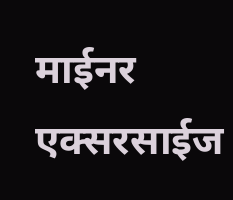माईनर एक्सरसाईज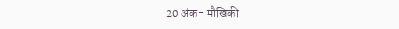20 अंक- मौखिकी